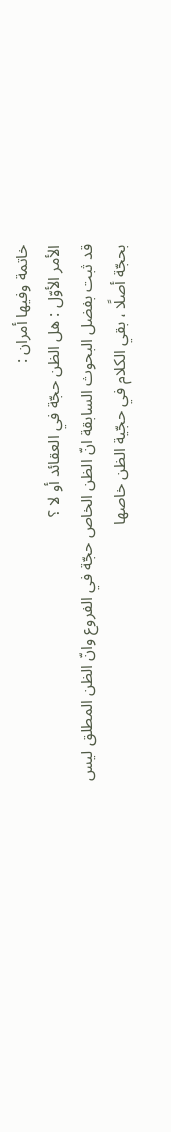خاتمة وفيها أمران :
الأمر الأوّل : هل الظن حجّة في العقائد أو لا ؟
قد ثبت بفضل البحوث السابقة انّ الظن الخاص حجّة في الفروع وانّ الظن المطلق ليس بحجّة أصلًا ، بقي الكلام في حجّية الظن خاصها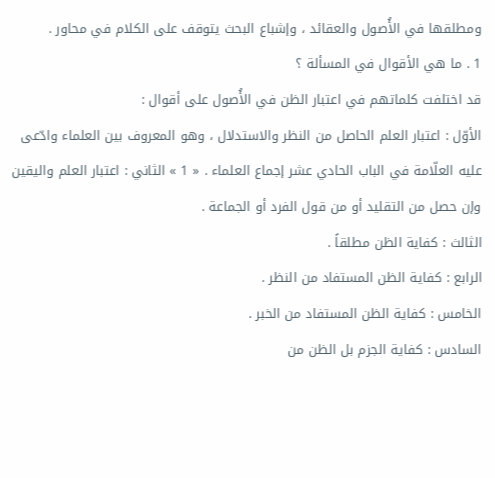ومطلقها في الأُصول والعقائد ، وإشباع البحث يتوقف على الكلام في محاور .
1 . ما هي الأقوال في المسألة ؟
قد اختلفت كلماتهم في اعتبار الظن في الأُصول على أقوال :
الأوّل : اعتبار العلم الحاصل من النظر والاستدلال ، وهو المعروف بين العلماء وادّعى عليه العلّامة في الباب الحادي عشر إجماع العلماء . « 1 » الثاني : اعتبار العلم واليقين وإن حصل من التقليد أو من قول الفرد أو الجماعة .
الثالث : كفاية الظن مطلقاً .
الرابع : كفاية الظن المستفاد من النظر .
الخامس : كفاية الظن المستفاد من الخبر .
السادس : كفاية الجزم بل الظن من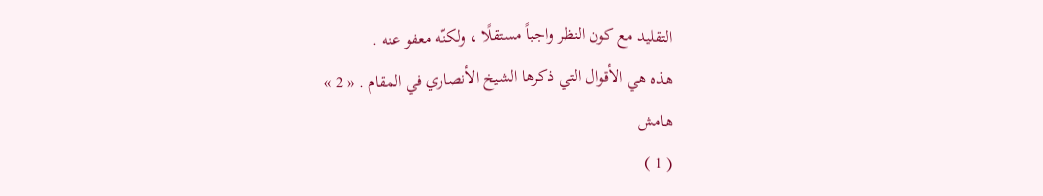التقليد مع كون النظر واجباً مستقلًا ، ولكنّه معفو عنه .
هذه هي الأقوال التي ذكرها الشيخ الأنصاري في المقام . « 2 »
هامش
( 1 )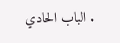. الباب الحادي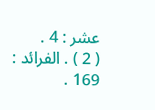عشر : 4 .
( 2 ) . الفرائد : 169 .